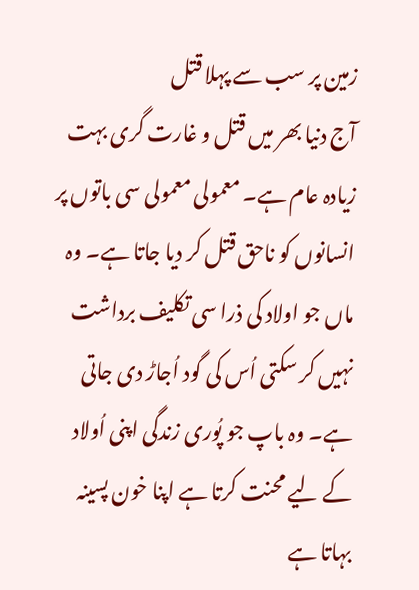زمین پر سب سے پہلا قتل
آج دنیا بھر میں قتل و غارت گری بہت زیادہ عام ہے۔ معمولی معمولی سی باتوں پر انسانوں کو ناحق قتل کر دیا جاتا ہے۔ وہ ماں جو اولاد کی ذرا سی تکلیف برداشت نہیں کر سکتی اُس کی گود اُجاڑ دی جاتی ہے۔ وہ باپ جو پُوری زندگی اپنی اُولاد کے لیے محنت کرتا ہے اپنا خون پسینہ بہاتا ہے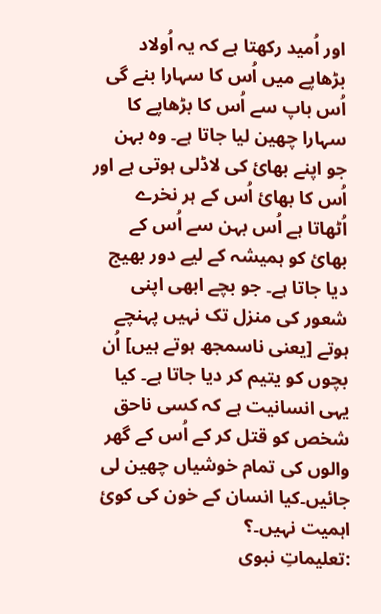اور اُمید رکھتا ہے کہ یہ اُولاد بڑھاپے میں اُس کا سہارا بنے گی اُس باپ سے اُس کا بڑھاپے کا سہارا چھین لیا جاتا ہے۔ وہ بہن جو اپنے بھائ کی لاڈلی ہوتی ہے اور اُس کا بھائ اُس کے ہر نخرے اُٹھاتا ہے اُس بہن سے اُس کے بھائ کو ہمیشہ کے لیے دور بھیج دیا جاتا ہے۔ جو بچے ابھی اپنی شعور کی منزل تک نہیں پہنچے ہوتے [یعنی ناسمجھ ہوتے ہیں] اُن بچوں کو یتیم کر دیا جاتا ہے۔ کیا یہی انسانیت ہے کہ کسی ناحق شخص کو قتل کر کے اُس کے گھر والوں کی تمام خوشیاں چھین لی جائیں۔کیا انسان کے خون کی کوئ اہمیت نہیں۔؟
:تعلیماتِ نبوی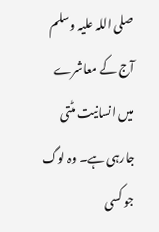صلی اللہ علیہ وسلم
آج کے معاشرے میں انسانیت مٹتی جارہی ہے۔ وہ لوگ جو کسی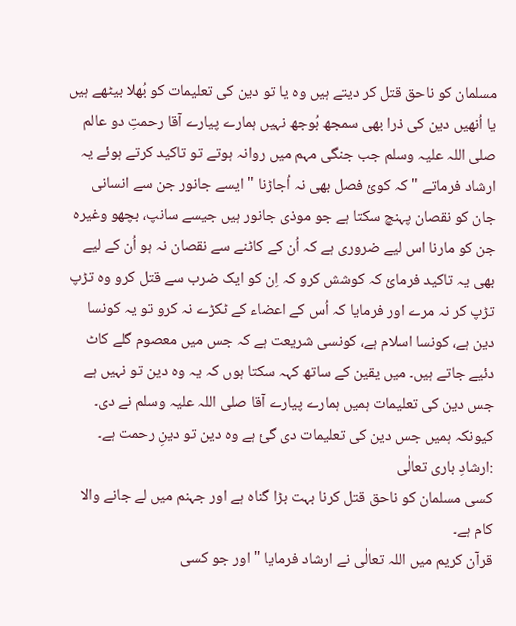مسلمان کو ناحق قتل کر دیتے ہیں وہ یا تو دین کی تعلیمات کو بُھلا بیٹھے ہیں یا اُنھیں دین کی ذرا بھی سمجھ بُوجھ نہیں ہمارے پیارے آقا رحمتِ دو عالم صلی اللہ علیہ وسلم جب جنگی مہم میں روانہ ہوتے تو تاکید کرتے ہوئے یہ ارشاد فرماتے " کہ کوئ فصل بھی نہ اُجاڑنا " ایسے جانور جن سے انسانی جان کو نقصان پہنچ سکتا ہے جو موذی جانور ہیں جیسے سانپ، بچھو وغیرہ جن کو مارنا اس لیے ضروری ہے کہ اُن کے کاٹنے سے نقصان نہ ہو اُن کے لیے بھی یہ تاکید فرمائ کہ کوشش کرو کہ اِن کو ایک ضرب سے قتل کرو وہ تڑپ تڑپ کر نہ مرے اور فرمایا کہ اُس کے اعضاء کے ٹکڑے نہ کرو تو یہ کونسا دین ہے، کونسا اسلام ہے، کونسی شریعت ہے کہ جس میں معصوم گلے کاٹ دئیے جاتے ہیں۔ میں یقین کے ساتھ کہہ سکتا ہوں کہ یہ وہ دین تو نہیں ہے جس دین کی تعلیمات ہمیں ہمارے پیارے آقا صلی اللہ علیہ وسلم نے دی۔ کیونکہ ہمیں جس دین کی تعلیمات دی گئ ہے وہ دین تو دینِ رحمت ہے۔
:ارشادِ باری تعالٰی
کسی مسلمان کو ناحق قتل کرنا بہت بڑا گناہ ہے اور جہنم میں لے جانے والا کام ہے۔
قرآن کریم میں اللہ تعالٰی نے ارشاد فرمایا " اور جو کسی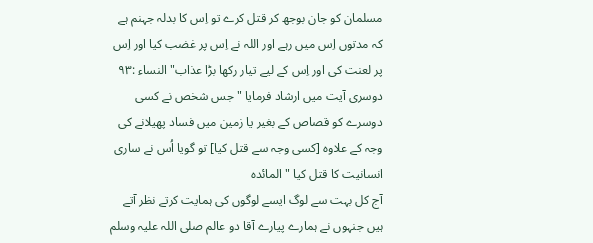مسلمان کو جان بوجھ کر قتل کرے تو اِس کا بدلہ جہنم ہے کہ مدتوں اِس میں رہے اور اللہ نے اِس پر غضب کیا اور اِس پر لعنت کی اور اِس کے لیے تیار رکھا بڑا عذاب" النساء :۹۳
دوسری آیت میں ارشاد فرمایا " جس شخص نے کسی دوسرے کو قصاص کے بغیر یا زمین میں فساد پھیلانے کی وجہ کے علاوہ [کسی وجہ سے قتل کیا] تو گویا اُس نے ساری انسانیت کا قتل کیا " المائدہ
آج کل بہت سے لوگ ایسے لوگوں کی ہمایت کرتے نظر آتے ہیں جنہوں نے ہمارے پیارے آقا دو عالم صلی اللہ علیہ وسلم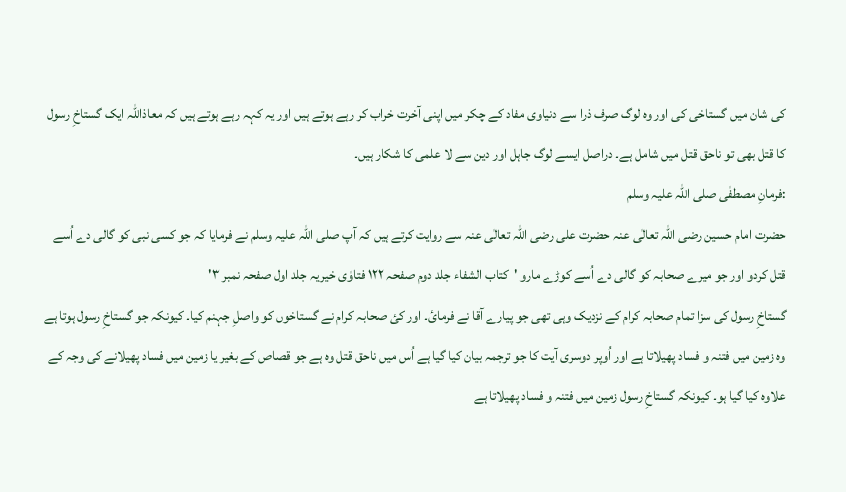کی شان میں گستاخی کی اور وہ لوگ صرف ذرا سے دنیاوی مفاد کے چکر میں اپنی آخرت خراب کر رہے ہوتے ہیں اور یہ کہہ رہے ہوتے ہیں کہ معاذاللہ ایک گستاخِ رسول کا قتل بھی تو ناحق قتل میں شامل ہے۔ دراصل ایسے لوگ جاہل اور دین سے لا علمی کا شکار ہیں۔
:فرمانِ مصطفٰی صلی اللہ علیہ وسلم
حضرت امام حسین رضی اللہ تعالٰی عنہ حضرت علی رضی اللہ تعالٰی عنہ سے روایت کرتے ہیں کہ آپ صلی اللہ علیہ وسلم نے فرمایا کہ جو کسی نبی کو گالی دے اُسے قتل کردو اور جو میرے صحابہ کو گالی دے اُسے کوڑے مارو 'کتاب الشفاء جلد دوم صفحہ ۱۲۲ فتاوٰی خیریہ جلد اول صفحہ نمبر ۳'
گستاخِ رسول کی سزا تمام صحابہ کرام کے نزدیک وہی تھی جو پیارے آقا نے فرمائ۔ اور کئ صحابہ کرام نے گستاخوں کو واصلِ جہنم کیا۔ کیونکہ جو گستاخِ رسول ہوتا ہے وہ زمین میں فتنہ و فساد پھیلاتا ہے اور اُوپر دوسری آیت کا جو ترجمہ بیان کیا گیا ہے اُس میں ناحق قتل وہ ہے جو قصاص کے بغیر یا زمین میں فساد پھیلانے کی وجہ کے علاوہ کیا گیا ہو۔ کیونکہ گستاخِ رسول زمین میں فتنہ و فساد پھیلاتا ہے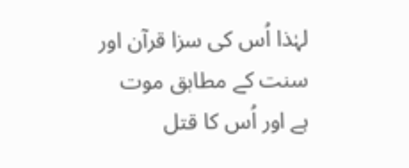لہٰذا اُس کی سزا قرآن اور سنت کے مطابق موت ہے اور اُس کا قتل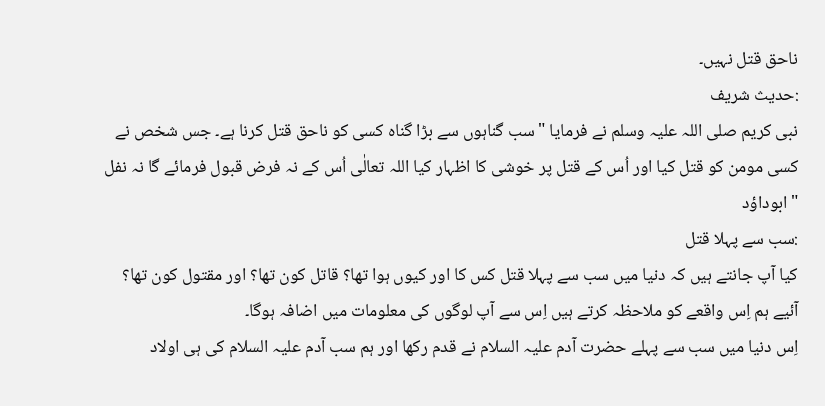ناحق قتل نہیں۔
:حدیث شریف
نبی کریم صلی اللہ علیہ وسلم نے فرمایا " سب گناہوں سے بڑا گناہ کسی کو ناحق قتل کرنا ہے۔ جس شخص نے کسی مومن کو قتل کیا اور اُس کے قتل پر خوشی کا اظہار کیا اللہ تعالٰی اُس کے نہ فرض قبول فرمائے گا نہ نفل " ابوداؤد
:سب سے پہلا قتل
کیا آپ جانتے ہیں کہ دنیا میں سب سے پہلا قتل کس کا اور کیوں ہوا تھا؟ قاتل کون تھا؟ اور مقتول کون تھا؟ آئیے ہم اِس واقعے کو ملاحظہ کرتے ہیں اِس سے آپ لوگوں کی معلومات میں اضافہ ہوگا۔
اِس دنیا میں سب سے پہلے حضرت آدم علیہ السلام نے قدم رکھا اور ہم سب آدم علیہ السلام کی ہی اولاد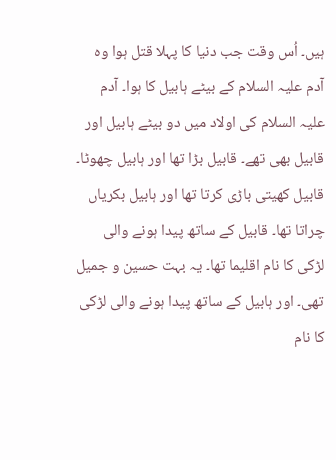ہیں۔ اُس وقت جب دنیا کا پہلا قتل ہوا وہ آدم علیہ السلام کے بیٹے ہابیل کا ہوا۔ آدم علیہ السلام کی اولاد میں دو بیٹے ہابیل اور قابیل بھی تھے۔ قابیل بڑا تھا اور ہابیل چھوٹا۔ قابیل کھیتی باڑی کرتا تھا اور ہابیل بکریاں چراتا تھا۔ قابیل کے ساتھ پیدا ہونے والی لڑکی کا نام اقلیما تھا۔ یہ بہت حسین و جمیل تھی۔ اور ہابیل کے ساتھ پیدا ہونے والی لڑکی کا نام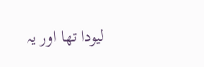لیودا تھا اور یہ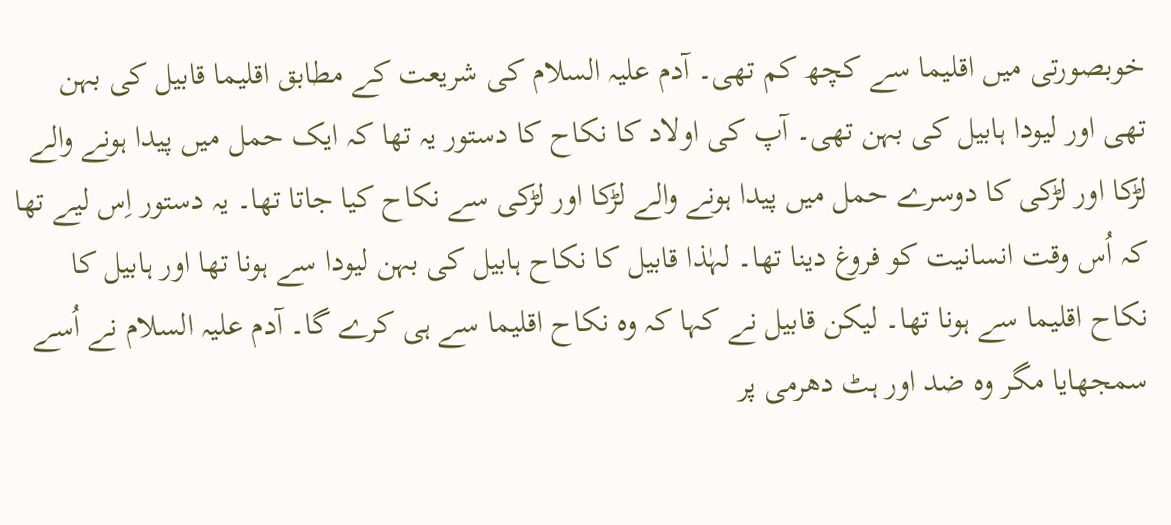خوبصورتی میں اقلیما سے کچھ کم تھی۔ آدم علیہ السلام کی شریعت کے مطابق اقلیما قابیل کی بہن تھی اور لیودا ہابیل کی بہن تھی۔ آپ کی اولاد کا نکاح کا دستور یہ تھا کہ ایک حمل میں پیدا ہونے والے لڑکا اور لڑکی کا دوسرے حمل میں پیدا ہونے والے لڑکا اور لڑکی سے نکاح کیا جاتا تھا۔ یہ دستور اِس لیے تھا کہ اُس وقت انسانیت کو فروغ دینا تھا۔ لہٰذا قابیل کا نکاح ہابیل کی بہن لیودا سے ہونا تھا اور ہابیل کا نکاح اقلیما سے ہونا تھا۔ لیکن قابیل نے کہا کہ وہ نکاح اقلیما سے ہی کرے گا۔ آدم علیہ السلام نے اُسے سمجھایا مگر وہ ضد اور ہٹ دھرمی پر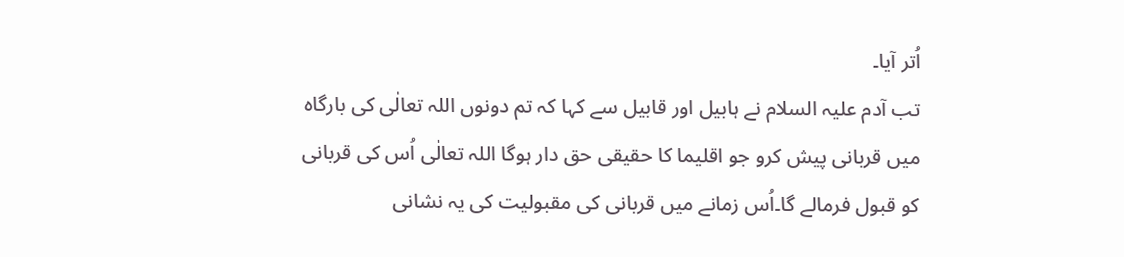اُتر آیا۔
تب آدم علیہ السلام نے ہابیل اور قابیل سے کہا کہ تم دونوں اللہ تعالٰی کی بارگاہ میں قربانی پیش کرو جو اقلیما کا حقیقی حق دار ہوگا اللہ تعالٰی اُس کی قربانی کو قبول فرمالے گا۔اُس زمانے میں قربانی کی مقبولیت کی یہ نشانی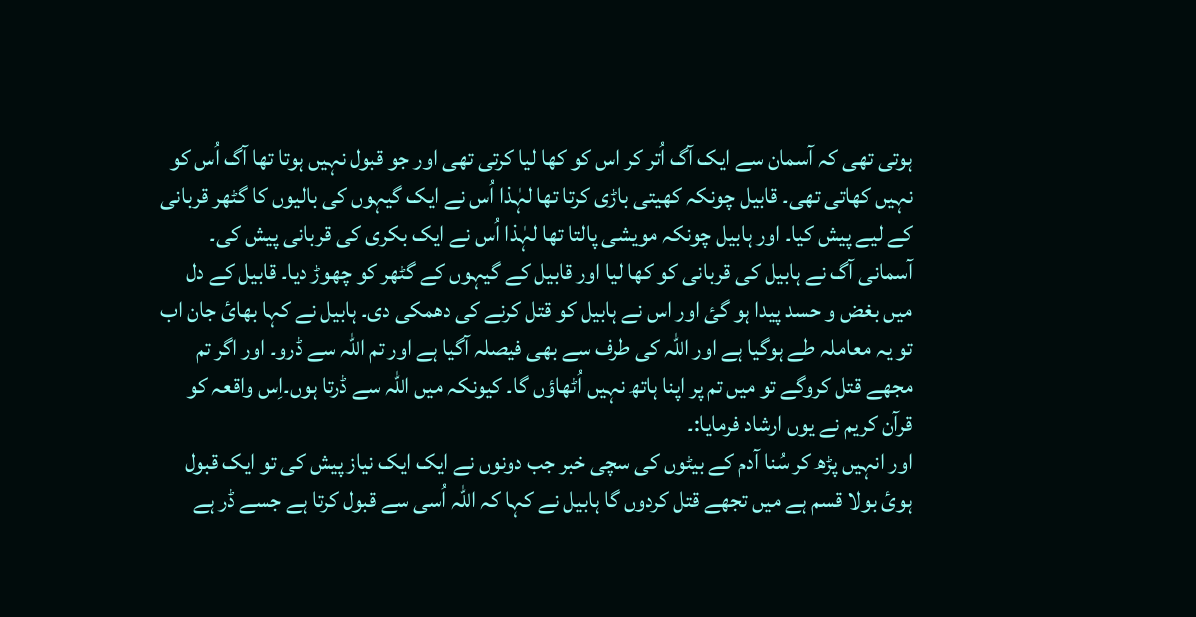ہوتی تھی کہ آسمان سے ایک آگ اُتر کر اس کو کھا لیا کرتی تھی اور جو قبول نہیں ہوتا تھا آگ اُس کو نہیں کھاتی تھی۔ قابیل چونکہ کھیتی باڑی کرتا تھا لہٰذا اُس نے ایک گیہوں کی بالیوں کا گٹھر قربانی کے لیے پیش کیا۔ اور ہابیل چونکہ مویشی پالتا تھا لہٰذا اُس نے ایک بکری کی قربانی پیش کی۔
آسمانی آگ نے ہابیل کی قربانی کو کھا لیا اور قابیل کے گیہوں کے گٹھر کو چھوڑ دیا۔ قابیل کے دل میں بغض و حسد پیدا ہو گئ اور اس نے ہابیل کو قتل کرنے کی دھمکی دی۔ ہابیل نے کہا بھائ جان اب تو یہ معاملہ طے ہوگیا ہے اور اللہ کی طرف سے بھی فیصلہ آگیا ہے اور تم اللہ سے ڈرو۔ اور اگر تم مجھے قتل کروگے تو میں تم پر اپنا ہاتھ نہیں اُٹھاؤں گا۔ کیونکہ میں اللہ سے ڈرتا ہوں۔اِس واقعہ کو قرآن کریم نے یوں ارشاد فرمایا:۔
اور انہیں پڑھ کر سُنا آدم کے بیٹوں کی سچی خبر جب دونوں نے ایک ایک نیاز پیش کی تو ایک قبول ہوئ بولا قسم ہے میں تجھے قتل کردوں گا ہابیل نے کہا کہ اللہ اُسی سے قبول کرتا ہے جسے ڈر ہے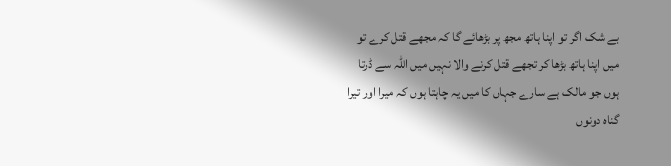بے شک اگر تو اپنا ہاتھ مجھ پر بڑھائے گا کہ مجھے قتل کرے تو میں اپنا ہاتھ بڑھا کر تجھے قتل کرنے والا نہیں میں اللہ سے ڈرتا ہوں جو مالک ہے سارے جہاں کا میں یہ چاہتا ہوں کہ میرا اور تیرا گناہ دونوں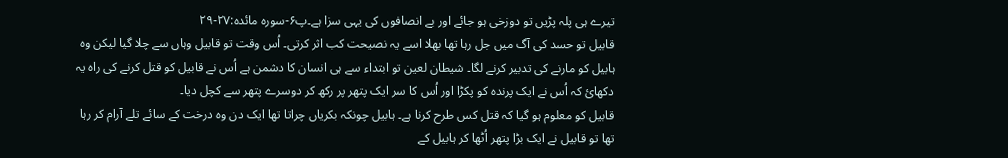تیرے ہی پلہ پڑیں تو دوزخی ہو جائے اور بے انصافوں کی یہی سزا ہے۔پ۶-سورہ مائدہ:۲۷-۲۹
قابیل تو حسد کی آگ میں جل رہا تھا بھلا اسے یہ نصیحت کب اثر کرتی۔ اُس وقت تو قابیل وہاں سے چلا گیا لیکن وہ ہابیل کو مارنے کی تدبیر کرنے لگا۔ شیطان لعین تو ابتداء سے ہی انسان کا دشمن ہے اُس نے قابیل کو قتل کرنے کی راہ یہ دکھائ کہ اُس نے ایک پرندہ کو پکڑا اور اُس کا سر ایک پتھر پر رکھ کر دوسرے پتھر سے کچل دیا۔
قابیل کو معلوم ہو گیا کہ قتل کس طرح کرنا ہے۔ ہابیل چونکہ بکریاں چراتا تھا ایک دن وہ درخت کے سائے تلے آرام کر رہا تھا تو قابیل نے ایک بڑا پتھر اُٹھا کر ہابیل کے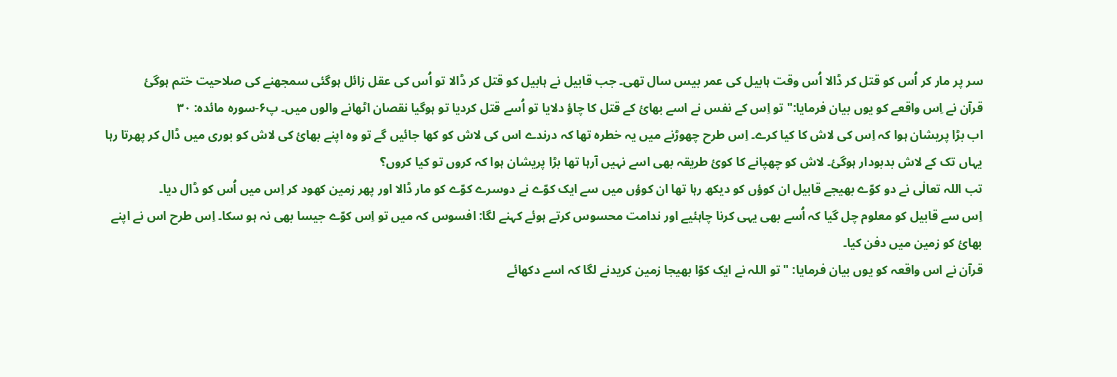سر پر مار کر اُس کو قتل کر ڈالا اُس وقت ہابیل کی عمر بیس سال تھی۔ جب قابیل نے ہابیل کو قتل کر ڈالا تو اُس کی عقل زائل ہوگئی سمجھنے کی صلاحیت ختم ہوگئ
قرآن نے اِس واقعے کو یوں بیان فرمایا:" تو اِس کے نفس نے اسے بھائ کے قتل کا چاؤ دلایا تو اُسے قتل کردیا تو ہوگیا نقصان اٹھانے والوں میں۔ پ۶-سورہ مائدہ: ۳۰
اب بڑا پریشان ہوا کہ اِس کی لاش کا کیا کرے۔ اِس طرح چھوڑنے میں یہ خطرہ تھا کہ درندے اس کی لاش کو کھا جائیں گے تو وہ اپنے بھائ کی لاش کو بوری میں ڈال کر پھرتا رہا یہاں تک کے لاش بدبودار ہوگئ۔ لاش کو چھپانے کا کوئ طریقہ بھی اسے نہیں آرہا تھا بڑا پریشان ہوا کہ کروں تو کیا کروں؟
تب اللہ تعالٰی نے دو کوّے بھیجے قابیل ان کوؤں کو دیکھ رہا تھا ان کوؤں میں سے ایک کوّے نے دوسرے کوّے کو مار ڈالا اور پھر زمین کھود کر اِس میں اُس کو ڈال دیا۔
اِس سے قابیل کو معلوم چل گیا کہ اُسے بھی یہی کرنا چاہئیے اور ندامت محسوس کرتے ہوئے کہنے لگا: افسوس کہ میں تو اِس کوّے جیسا بھی نہ ہو سکا۔ اِس طرح اس نے اپنے بھائ کو زمین میں دفن کیا۔
قرآن نے اس واقعہ کو یوں بیان فرمایا: " تو اللہ نے ایک کوّا بھیجا زمین کریدنے لگا کہ اسے دکھائے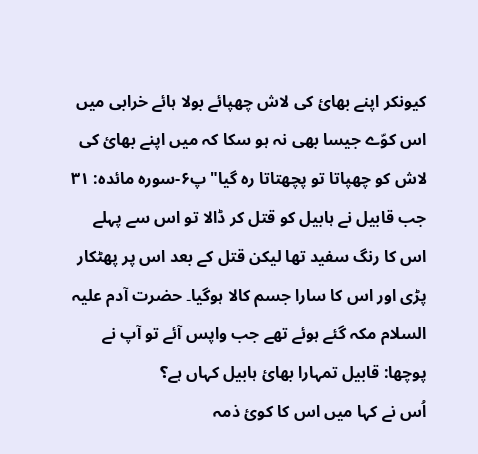کیونکر اپنے بھائ کی لاش چھپائے بولا ہائے خرابی میں اس کوّے جیسا بھی نہ ہو سکا کہ میں اپنے بھائ کی لاش کو چھپاتا تو پچھتاتا رہ گیا" پ۶-سورہ مائدہ: ۳۱
جب قابیل نے ہابیل کو قتل کر ڈالا تو اس سے پہلے اس کا رنگ سفید تھا لیکن قتل کے بعد اس پر پھٹکار پڑی اور اس کا سارا جسم کالا ہوگیا۔ حضرت آدم علیہ السلام مکہ گئے ہوئے تھے جب واپس آئے تو آپ نے پوچھا: قابیل تمہارا بھائ ہابیل کہاں ہے؟
اُس نے کہا میں اس کا کوئ ذمہ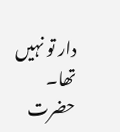دار تو نہیں تھا۔
حضرت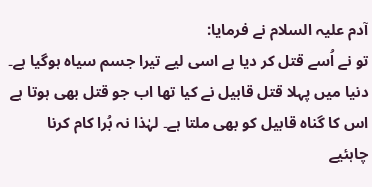آدم علیہ السلام نے فرمایا:
تو نے اُسے قتل کر دیا ہے اسی لیے تیرا جسم سیاہ ہوگیا ہے۔
دنیا میں پہلا قتل قابیل نے کیا تھا اب جو قتل بھی ہوتا ہے اس کا گناہ قابیل کو بھی ملتا ہے۔ لہٰذا نہ بُرا کام کرنا چاہئیے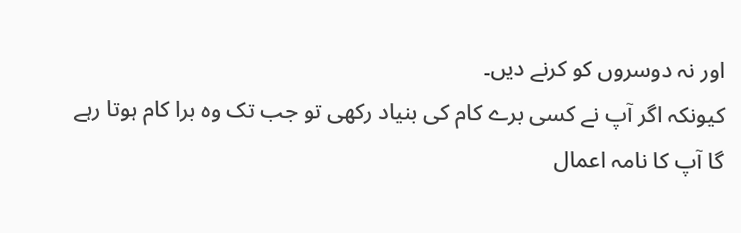اور نہ دوسروں کو کرنے دیں۔
کیونکہ اگر آپ نے کسی برے کام کی بنیاد رکھی تو جب تک وہ برا کام ہوتا رہے گا آپ کا نامہ اعمال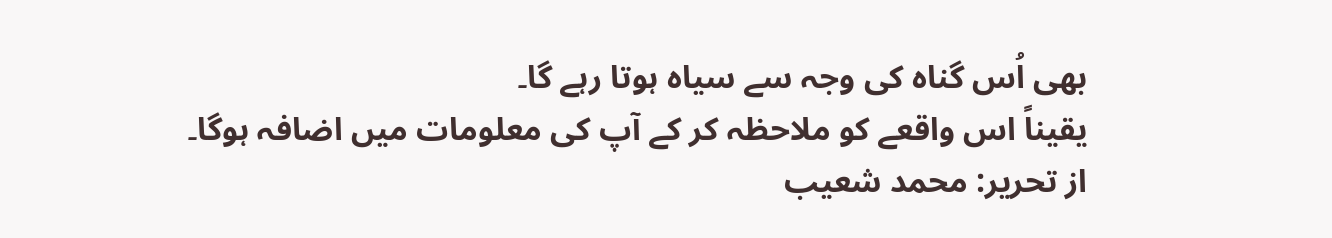بھی اُس گناہ کی وجہ سے سیاہ ہوتا رہے گا۔
یقیناً اس واقعے کو ملاحظہ کر کے آپ کی معلومات میں اضافہ ہوگا۔
از تحریر: محمد شعیب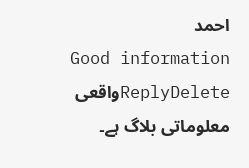احمد
Good information
ReplyDeleteواقعی معلوماتی بلاگ ہے۔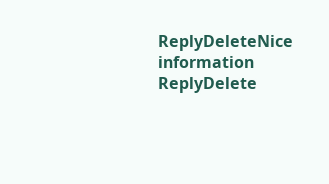ReplyDeleteNice information
ReplyDelete